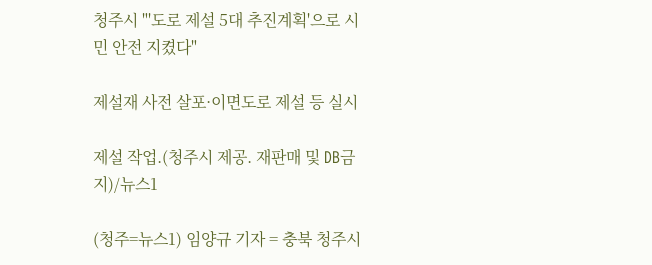청주시 "'도로 제설 5대 추진계획'으로 시민 안전 지켰다"

제설재 사전 살포·이면도로 제설 등 실시

제설 작업.(청주시 제공. 재판매 및 DB금지)/뉴스1

(청주=뉴스1) 임양규 기자 = 충북 청주시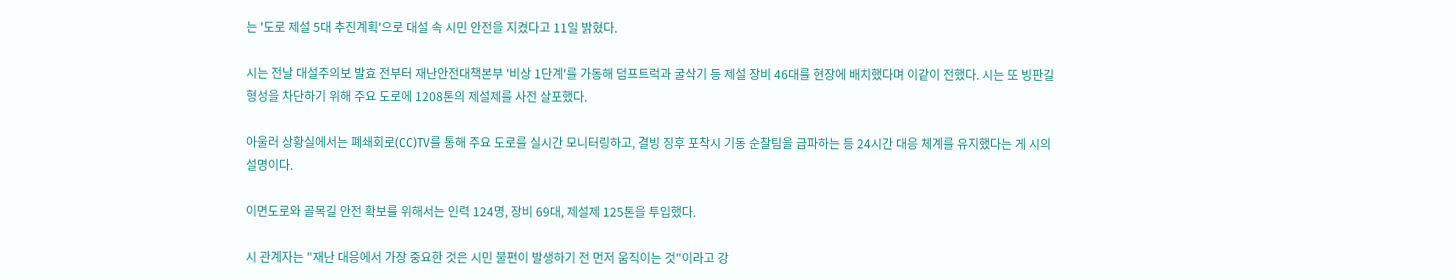는 '도로 제설 5대 추진계획'으로 대설 속 시민 안전을 지켰다고 11일 밝혔다.

시는 전날 대설주의보 발효 전부터 재난안전대책본부 '비상 1단계'를 가동해 덤프트럭과 굴삭기 등 제설 장비 46대를 현장에 배치했다며 이같이 전했다. 시는 또 빙판길 형성을 차단하기 위해 주요 도로에 1208톤의 제설제를 사전 살포했다.

아울러 상황실에서는 폐쇄회로(CC)TV를 통해 주요 도로를 실시간 모니터링하고, 결빙 징후 포착시 기동 순찰팀을 급파하는 등 24시간 대응 체계를 유지했다는 게 시의 설명이다.

이면도로와 골목길 안전 확보를 위해서는 인력 124명, 장비 69대, 제설제 125톤을 투입했다.

시 관계자는 "재난 대응에서 가장 중요한 것은 시민 불편이 발생하기 전 먼저 움직이는 것"이라고 강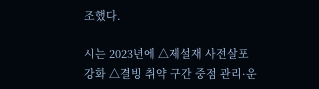조했다.

시는 2023년에 △제설재 사전살포 강화 △결빙 취약 구간 중점 관리·운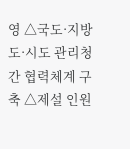영 △국도·지방도·시도 관리청 간 협력체계 구축 △제설 인원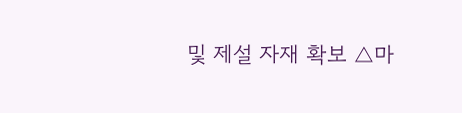및 제설 자재 확보 △마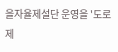을자율제설단 운영을 '도로 제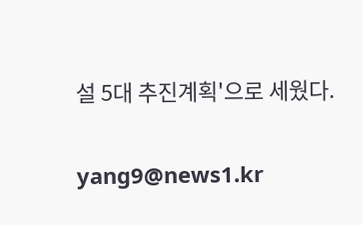설 5대 추진계획'으로 세웠다.

yang9@news1.kr